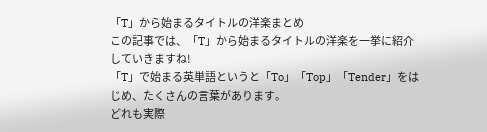「T」から始まるタイトルの洋楽まとめ
この記事では、「T」から始まるタイトルの洋楽を一挙に紹介していきますね!
「T」で始まる英単語というと「To」「Top」「Tender」をはじめ、たくさんの言葉があります。
どれも実際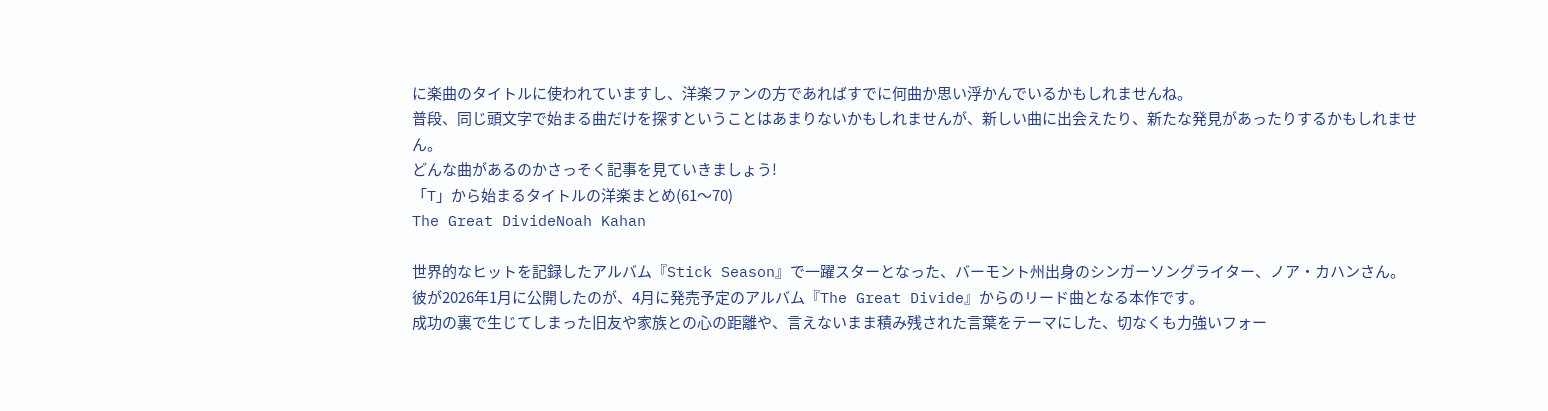に楽曲のタイトルに使われていますし、洋楽ファンの方であればすでに何曲か思い浮かんでいるかもしれませんね。
普段、同じ頭文字で始まる曲だけを探すということはあまりないかもしれませんが、新しい曲に出会えたり、新たな発見があったりするかもしれません。
どんな曲があるのかさっそく記事を見ていきましょう!
「T」から始まるタイトルの洋楽まとめ(61〜70)
The Great DivideNoah Kahan

世界的なヒットを記録したアルバム『Stick Season』で一躍スターとなった、バーモント州出身のシンガーソングライター、ノア・カハンさん。
彼が2026年1月に公開したのが、4月に発売予定のアルバム『The Great Divide』からのリード曲となる本作です。
成功の裏で生じてしまった旧友や家族との心の距離や、言えないまま積み残された言葉をテーマにした、切なくも力強いフォー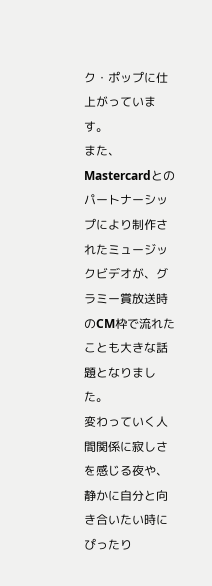ク・ポップに仕上がっています。
また、Mastercardとのパートナーシップにより制作されたミュージックビデオが、グラミー賞放送時のCM枠で流れたことも大きな話題となりました。
変わっていく人間関係に寂しさを感じる夜や、静かに自分と向き合いたい時にぴったり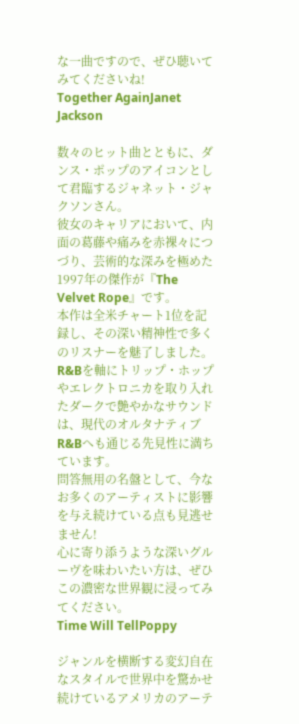な一曲ですので、ぜひ聴いてみてくださいね!
Together AgainJanet Jackson

数々のヒット曲とともに、ダンス・ポップのアイコンとして君臨するジャネット・ジャクソンさん。
彼女のキャリアにおいて、内面の葛藤や痛みを赤裸々につづり、芸術的な深みを極めた1997年の傑作が『The Velvet Rope』です。
本作は全米チャート1位を記録し、その深い精神性で多くのリスナーを魅了しました。
R&Bを軸にトリップ・ホップやエレクトロニカを取り入れたダークで艶やかなサウンドは、現代のオルタナティブR&Bへも通じる先見性に満ちています。
問答無用の名盤として、今なお多くのアーティストに影響を与え続けている点も見逃せません!
心に寄り添うような深いグルーヴを味わいたい方は、ぜひこの濃密な世界観に浸ってみてください。
Time Will TellPoppy

ジャンルを横断する変幻自在なスタイルで世界中を驚かせ続けているアメリカのアーテ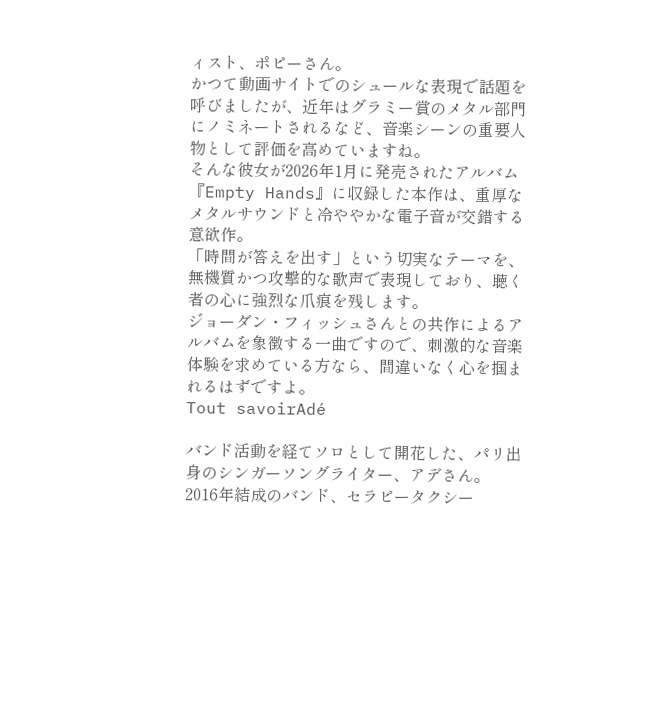ィスト、ポピーさん。
かつて動画サイトでのシュールな表現で話題を呼びましたが、近年はグラミー賞のメタル部門にノミネートされるなど、音楽シーンの重要人物として評価を高めていますね。
そんな彼女が2026年1月に発売されたアルバム『Empty Hands』に収録した本作は、重厚なメタルサウンドと冷ややかな電子音が交錯する意欲作。
「時間が答えを出す」という切実なテーマを、無機質かつ攻撃的な歌声で表現しており、聴く者の心に強烈な爪痕を残します。
ジョーダン・フィッシュさんとの共作によるアルバムを象徴する一曲ですので、刺激的な音楽体験を求めている方なら、間違いなく心を掴まれるはずですよ。
Tout savoirAdé

バンド活動を経てソロとして開花した、パリ出身のシンガーソングライター、アデさん。
2016年結成のバンド、セラピータクシー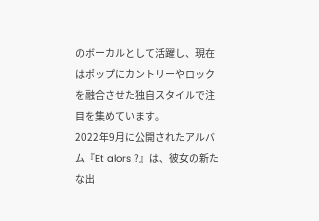のボーカルとして活躍し、現在はポップにカントリーやロックを融合させた独自スタイルで注目を集めています。
2022年9月に公開されたアルバム『Et alors ?』は、彼女の新たな出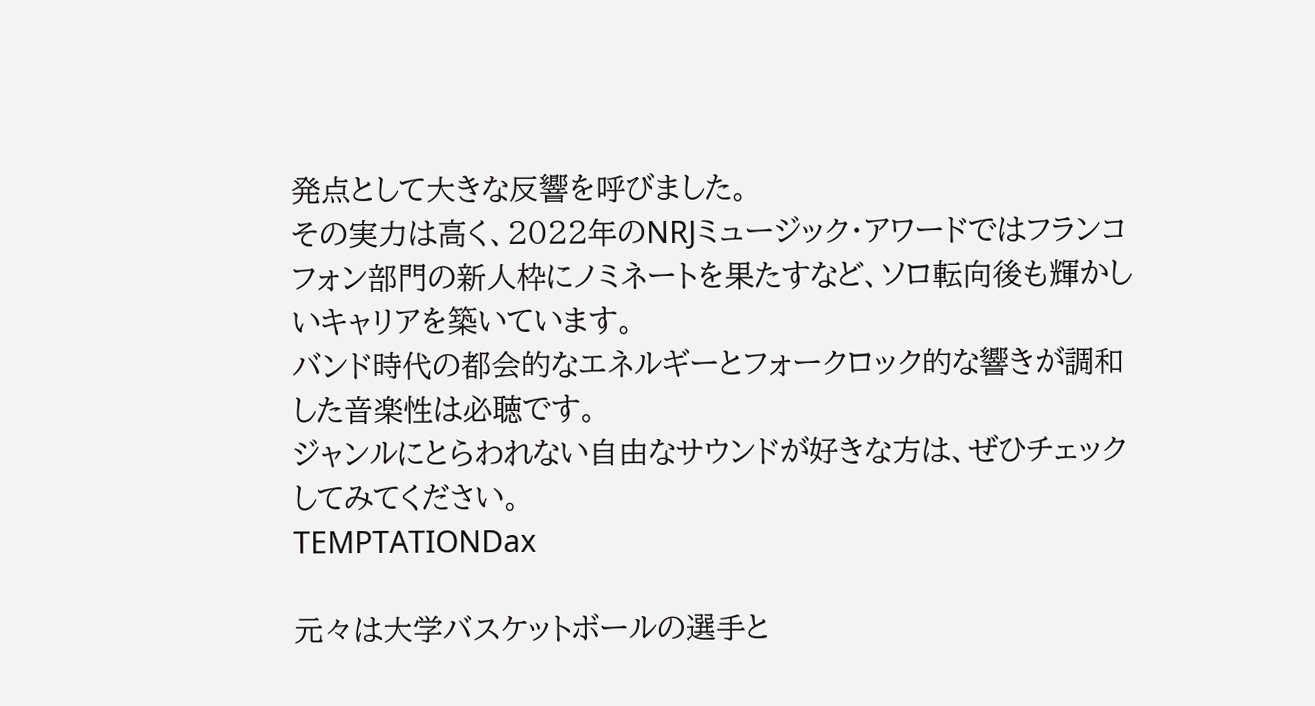発点として大きな反響を呼びました。
その実力は高く、2022年のNRJミュージック・アワードではフランコフォン部門の新人枠にノミネートを果たすなど、ソロ転向後も輝かしいキャリアを築いています。
バンド時代の都会的なエネルギーとフォークロック的な響きが調和した音楽性は必聴です。
ジャンルにとらわれない自由なサウンドが好きな方は、ぜひチェックしてみてください。
TEMPTATIONDax

元々は大学バスケットボールの選手と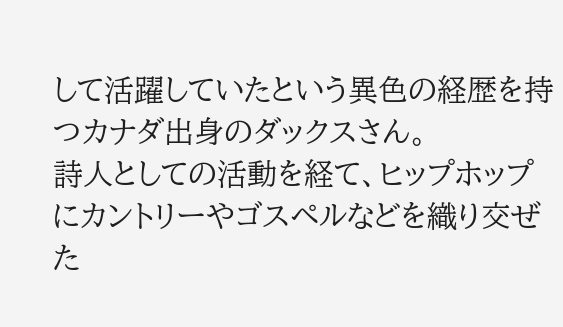して活躍していたという異色の経歴を持つカナダ出身のダックスさん。
詩人としての活動を経て、ヒップホップにカントリーやゴスペルなどを織り交ぜた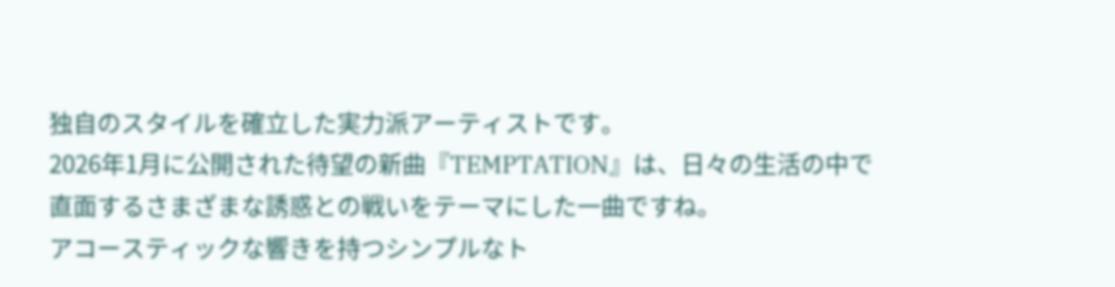独自のスタイルを確立した実力派アーティストです。
2026年1月に公開された待望の新曲『TEMPTATION』は、日々の生活の中で直面するさまざまな誘惑との戦いをテーマにした一曲ですね。
アコースティックな響きを持つシンプルなト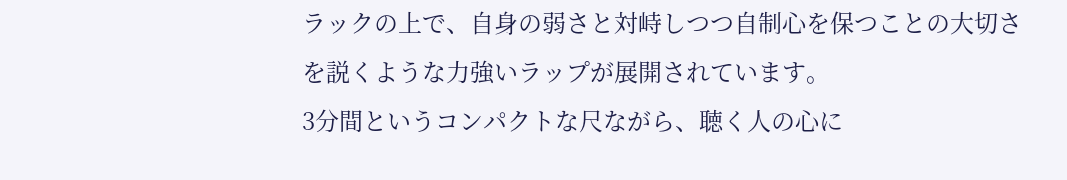ラックの上で、自身の弱さと対峙しつつ自制心を保つことの大切さを説くような力強いラップが展開されています。
3分間というコンパクトな尺ながら、聴く人の心に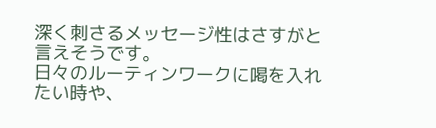深く刺さるメッセージ性はさすがと言えそうです。
日々のルーティンワークに喝を入れたい時や、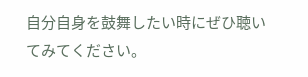自分自身を鼓舞したい時にぜひ聴いてみてください。